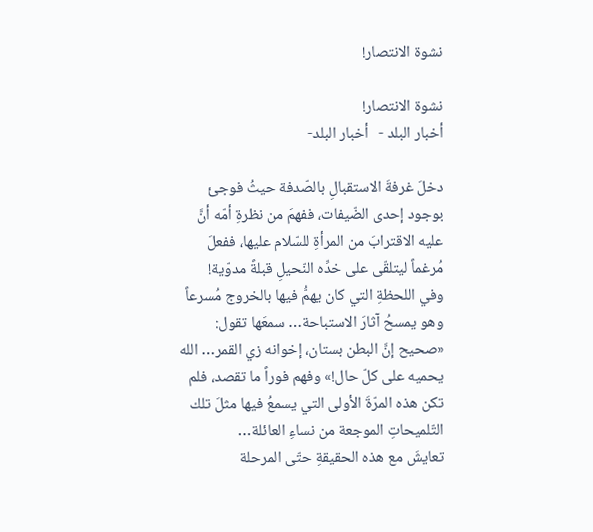نشوة الانتصار!

نشوة الانتصار!
أخبار البلد -   أخبار البلد-

دخلَ غرفةَ الاستقبالِ بالصّدفة حيثُ فوجئ بوجود إحدى الضّيفات، ففهمَ من نظرةِ أمّه أنَّ عليه الاقترابَ من المرأةِ للسّلام عليها، ففعلَ مُرغماً ليتلقّى على خدِّه النّحيلِ قبلةً مدوّية!
وفي اللحظةِ التي كان يهمُّ فيها بالخروج مُسرعاً وهو يمسحُ آثارَ الاستباحة… سمعَها تقول: «صحيح إنَّ البطن بستان، إخوانه زي القمر… الله يحميه على كلّ حال!» وفهم فوراً ما تقصد، فلم تكن هذه المرّةَ الأولى التي يسمعُ فيها مثلَ تلك التّلميحاتِ الموجعة من نساءِ العائلة…
تعايشَ مع هذه الحقيقةِ حتّى المرحلة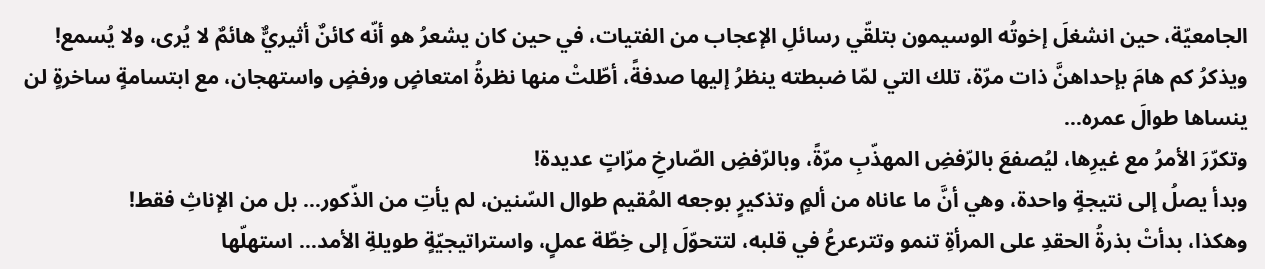الجامعيّة، حين انشغلَ إخوتُه الوسيمون بتلقّي رسائلِ الإعجاب من الفتيات، في حين كان يشعرُ هو أنّه كائنٌ أثيريٌّ هائمٌ لا يُرى، ولا يُسمع!
ويذكرُ كم هامَ بإحداهنَّ ذات مرّة، تلك التي لمّا ضبطته ينظرُ إليها صدفةً، أطّلتْ منها نظرةُ امتعاضٍ ورفضٍ واستهجان، مع ابتسامةٍ ساخرةٍ لن ينساها طوالَ عمره…
وتكرّرَ الأمرُ مع غيرِها، ليُصفعَ بالرّفضِ المهذّبِ مرّةً، وبالرّفضِ الصّارخِ مرّاتٍ عديدة!
وبدأ يصلُ إلى نتيجةٍ واحدة، وهي أنَّ ما عاناه من ألمٍ وتذكيرٍ بوجعه المُقيم طوال السّنين، لم يأتِ من الذّكور… بل من الإناثِ فقط!
وهكذا، بدأتْ بذرةُ الحقدِ على المرأةِ تنمو وتترعرعُ في قلبه، لتتحوّلَ إلى خِطّة عملٍ، واستراتيجيّةٍ طويلةِ الأمد… استهلّها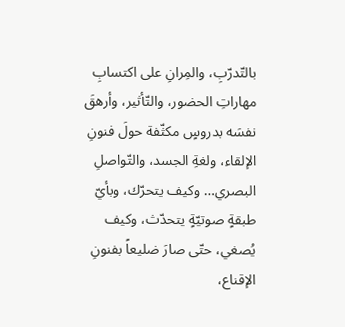بالتّدرّبِ، والمِرانِ على اكتسابِ مهاراتِ الحضور، والتّأثير، وأرهقَ نفسَه بدروسٍ مكثّفة حولَ فنونِ الإلقاء، ولغةِ الجسد، والتّواصلِ البصري… وكيف يتحرّك، وبأيّ طبقةٍ صوتيّةٍ يتحدّث، وكيف يُصغي، حتّى صارَ ضليعاً بفنونِ الإقناع،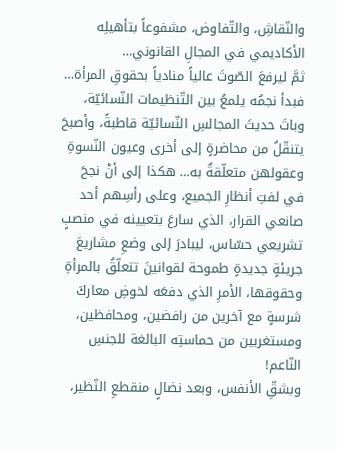والنّقاشِ، والتّفاوض، مشفوعاً بتأهيلِه الأكاديمي في المجالِ القانوني…
ثمَّ ليرفعَ الصّوتَ عالياً منادياً بحقوقِ المرأة… فبدأ نجمُه يلمعُ بين التّنظيمات النّسائيّة، وباتَ حديثَ المجالسِ النّسائيّة قاطبةً، وأصبحَ يتنقّلُ من محاضرةٍ إلى أخرى وعيون النّسوةِ وعقولهن متعلّقةٌ به… هكذا إلى أنْ نجحَ في لفتِ أنظارِ الجميع، وعلى رأسِهم أحد صانعي القرار، الذي سارعَ بتعيينه في منصبٍ تشريعي حسّاس، ليبادرَ إلى وضعِ مشاريعَ جريئةٍ جديدةٍ طموحة لقوانينَ تتعلّقُ بالمرأةِ وحقوقها، الأمرِ الذي دفعَه لخوضِ معاركَ شرسةٍ مع آخرين من رافضين، ومحافظين، ومستغربين من حماستِه البالغة للجنسِ النّاعم!
وبشقِّ الأنفس، وبعد نضالٍ منقطعِ النّظير،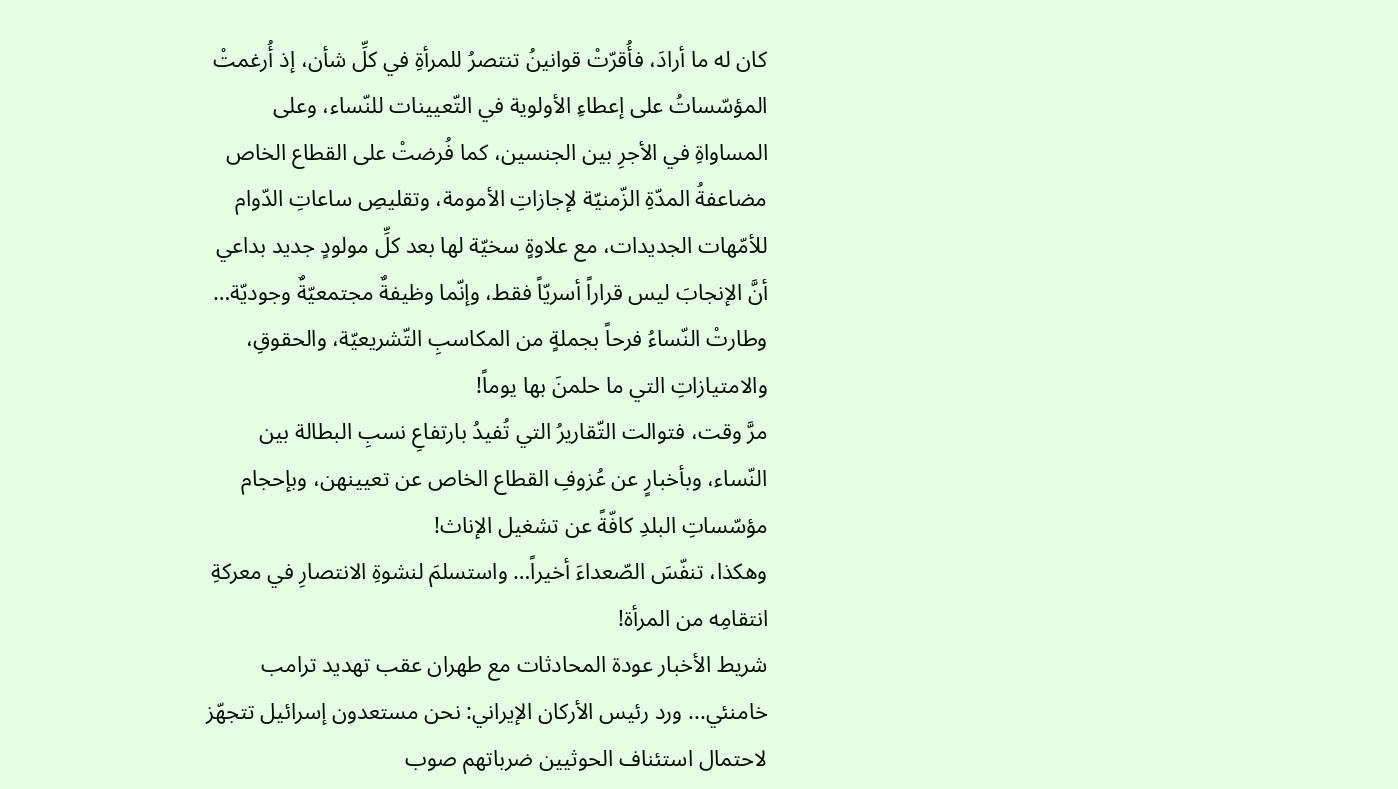كان له ما أرادَ، فأُقرّتْ قوانينُ تنتصرُ للمرأةِ في كلِّ شأن، إذ أُرغمتْ المؤسّساتُ على إعطاءِ الأولوية في التّعيينات للنّساء، وعلى المساواةِ في الأجرِ بين الجنسين، كما فُرضتْ على القطاع الخاص مضاعفةُ المدّةِ الزّمنيّة لإجازاتِ الأمومة، وتقليصِ ساعاتِ الدّوام للأمّهات الجديدات، مع علاوةٍ سخيّة لها بعد كلِّ مولودٍ جديد بداعي أنَّ الإنجابَ ليس قراراً أسريّاً فقط، وإنّما وظيفةٌ مجتمعيّةٌ وجوديّة… وطارتْ النّساءُ فرحاً بجملةٍ من المكاسبِ التّشريعيّة، والحقوقِ، والامتيازاتِ التي ما حلمنَ بها يوماً!
مرَّ وقت، فتوالت التّقاريرُ التي تُفيدُ بارتفاعِ نسبِ البطالة بين النّساء، وبأخبارٍ عن عُزوفِ القطاع الخاص عن تعيينهن، وبإحجام مؤسّساتِ البلدِ كافّةً عن تشغيل الإناث!
وهكذا، تنفّسَ الصّعداءَ أخيراً… واستسلمَ لنشوةِ الانتصارِ في معركةِ انتقامِه من المرأة!
شريط الأخبار عودة المحادثات مع طهران عقب تهديد ترامب خامنئي... ورد رئيس الأركان الإيراني: نحن مستعدون إسرائيل تتجهّز لاحتمال استئناف الحوثيين ضرباتهم صوب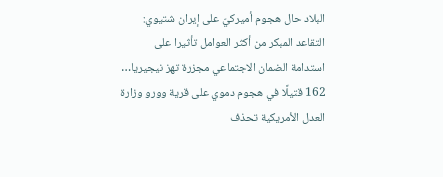البلاد حال هجوم أميركيّ على إيران شتيوي: التقاعد المبكر من أكثر العوامل تأثيرا على استدامة الضمان الاجتماعي مجزرة تهز نيجيريا… 162 قتيلًا في هجوم دموي على قرية وورو وزارة العدل الأمريكية تحذف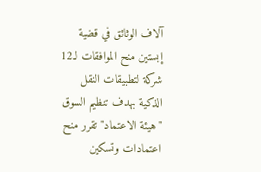آلاف الوثائق في قضية إبستين منح الموافقات لـ12 شركة لتطبيقات النقل الذكية بهدف تنظيم السوق "هيئة الاعتماد" تقرر منح اعتمادات وتسكين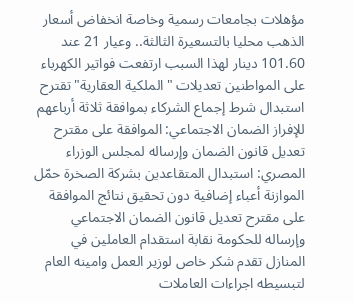مؤهلات بجامعات رسمية وخاصة انخفاض أسعار الذهب محليا بالتسعيرة الثالثة.. وعيار 21 عند 101.60 دينار لهذا السبب ارتفعت فواتير الكهرباء على المواطنين تعديلات "الملكية العقارية" تقترح استبدال شرط إجماع الشركاء بموافقة ثلاثة أرباعهم للإفراز الضمان الاجتماعي: الموافقة على مقترح تعديل قانون الضمان وإرساله لمجلس الوزراء المصري: استبدال المتقاعدين بشركة الصخرة حمّل الموازنة أعباء إضافية دون تحقيق نتائج الموافقة على مقترح تعديل قانون الضمان الاجتماعي وإرساله للحكومة نقابة استقدام العاملين في المنازل تقدم شكر خاص لوزير العمل وامينه العام لتبسيطه اجراءات العاملات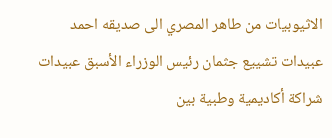الاثيوبيات من طاهر المصري الى صديقه احمد عبيدات تشييع جثمان رئيس الوزراء الأسبق عبيدات شراكة أكاديمية وطبية بين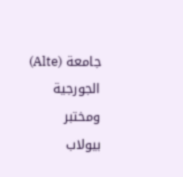جامعة (Alte) الجورجية ومختبر بيولاب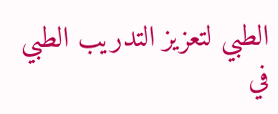الطبي لتعزيز التدريب الطبي في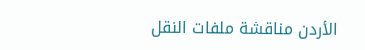الأردن مناقشة ملفات النقل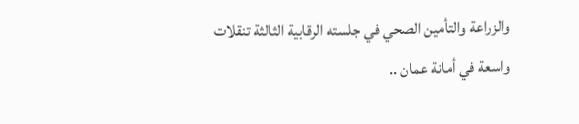والزراعة والتأمين الصحي في جلسته الرقابية الثالثة تنقلات واسعة في أمانة عمان ..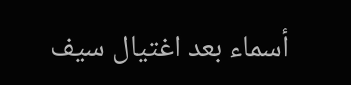أسماء بعد اغتيال سيف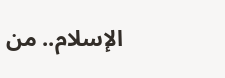الإسلام.. من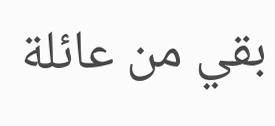بقي من عائلة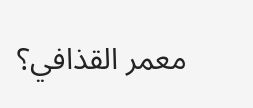معمر القذافي؟